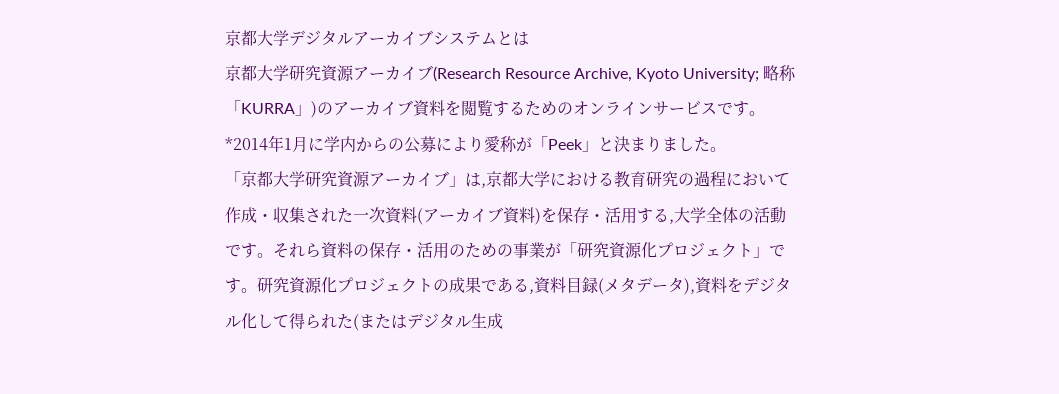京都大学デジタルアーカイブシステムとは
京都大学研究資源アーカイブ(Research Resource Archive, Kyoto University; 略称「KURRA」)のアーカイブ資料を閲覧するためのオンラインサービスです。
*2014年1月に学内からの公募により愛称が「Peek」と決まりました。
「京都大学研究資源アーカイブ」は,京都大学における教育研究の過程において作成・収集された一次資料(アーカイブ資料)を保存・活用する,大学全体の活動です。それら資料の保存・活用のための事業が「研究資源化プロジェクト」です。研究資源化プロジェクトの成果である,資料目録(メタデータ),資料をデジタル化して得られた(またはデジタル生成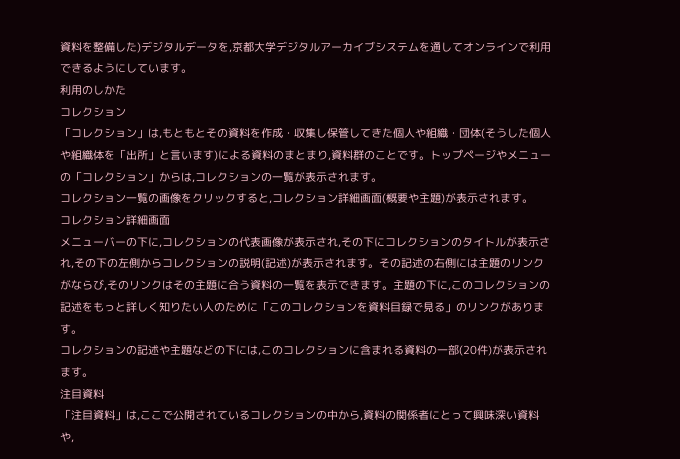資料を整備した)デジタルデータを,京都大学デジタルアーカイブシステムを通してオンラインで利用できるようにしています。
利用のしかた
コレクション
「コレクション」は,もともとその資料を作成・収集し保管してきた個人や組織・団体(そうした個人や組織体を「出所」と言います)による資料のまとまり,資料群のことです。トップページやメニューの「コレクション」からは,コレクションの一覧が表示されます。
コレクション一覧の画像をクリックすると,コレクション詳細画面(概要や主題)が表示されます。
コレクション詳細画面
メニューバーの下に,コレクションの代表画像が表示され,その下にコレクションのタイトルが表示され,その下の左側からコレクションの説明(記述)が表示されます。その記述の右側には主題のリンクがならび,そのリンクはその主題に合う資料の一覧を表示できます。主題の下に,このコレクションの記述をもっと詳しく知りたい人のために「このコレクションを資料目録で見る」のリンクがあります。
コレクションの記述や主題などの下には,このコレクションに含まれる資料の一部(20件)が表示されます。
注目資料
「注目資料」は,ここで公開されているコレクションの中から,資料の関係者にとって興味深い資料や,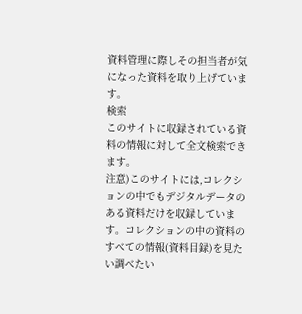資料管理に際しその担当者が気になった資料を取り上げています。
検索
このサイトに収録されている資料の情報に対して全文検索できます。
注意)このサイトには,コレクションの中でもデジタルデータのある資料だけを収録しています。コレクションの中の資料のすべての情報(資料目録)を見たい調べたい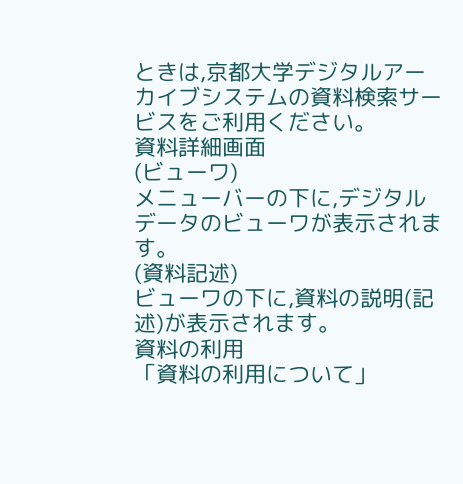ときは,京都大学デジタルアーカイブシステムの資料検索サービスをご利用ください。
資料詳細画面
(ビューワ)
メニューバーの下に,デジタルデータのビューワが表示されます。
(資料記述)
ビューワの下に,資料の説明(記述)が表示されます。
資料の利用
「資料の利用について」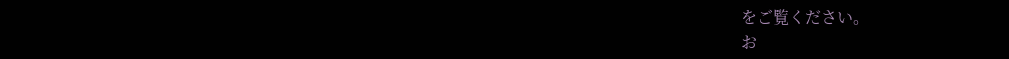をご覧ください。
お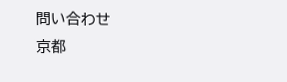問い合わせ
京都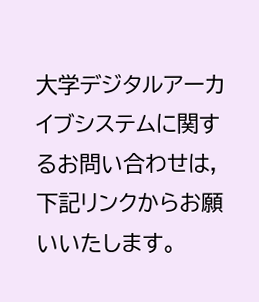大学デジタルアーカイブシステムに関するお問い合わせは,下記リンクからお願いいたします。